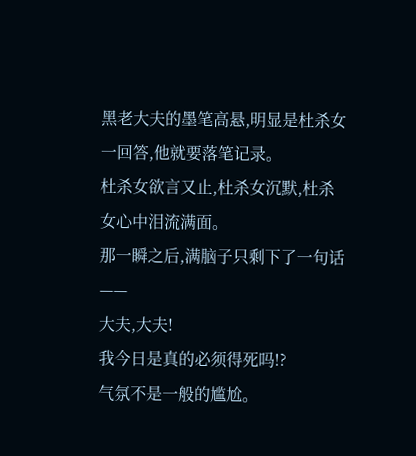黑老大夫的墨笔高悬,明显是杜杀女一回答,他就要落笔记录。
杜杀女欲言又止,杜杀女沉默,杜杀女心中泪流满面。
那一瞬之后,满脑子只剩下了一句话——
大夫,大夫!
我今日是真的必须得死吗!?
气氛不是一般的尴尬。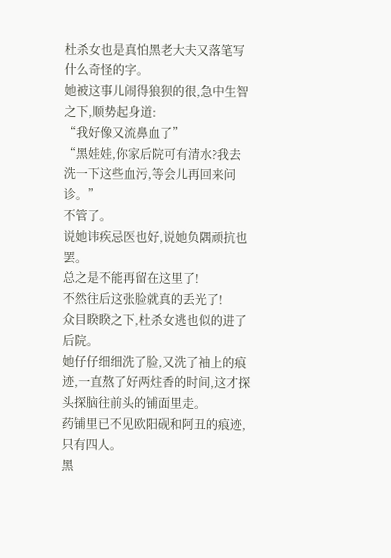杜杀女也是真怕黑老大夫又落笔写什么奇怪的字。
她被这事儿闹得狼狈的很,急中生智之下,顺势起身道:
“我好像又流鼻血了”
“黑娃娃,你家后院可有清水?我去洗一下这些血污,等会儿再回来问诊。”
不管了。
说她讳疾忌医也好,说她负隅顽抗也罢。
总之是不能再留在这里了!
不然往后这张脸就真的丢光了!
众目睽睽之下,杜杀女逃也似的进了后院。
她仔仔细细洗了脸,又洗了袖上的痕迹,一直熬了好两炷香的时间,这才探头探脑往前头的铺面里走。
药铺里已不见欧阳砚和阿丑的痕迹,只有四人。
黑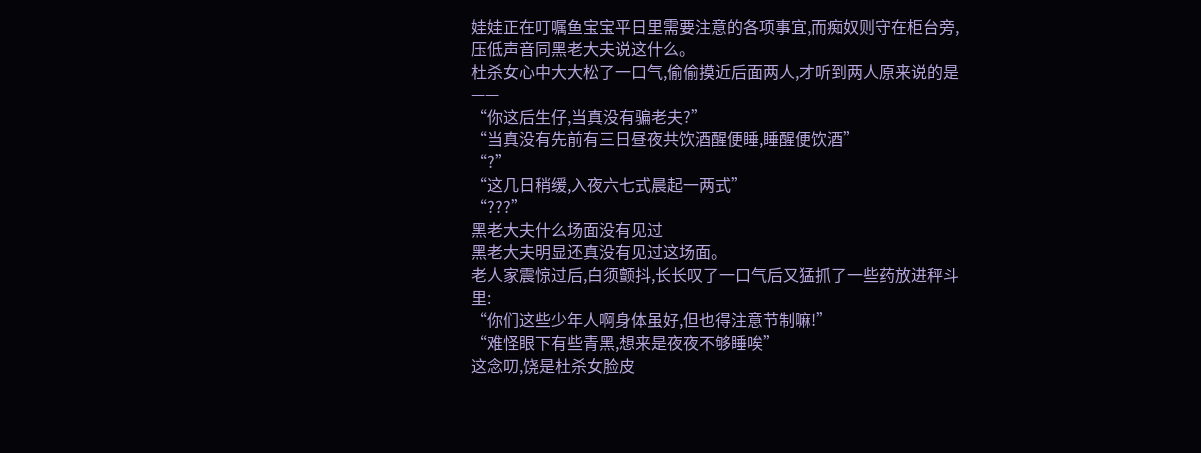娃娃正在叮嘱鱼宝宝平日里需要注意的各项事宜,而痴奴则守在柜台旁,压低声音同黑老大夫说这什么。
杜杀女心中大大松了一口气,偷偷摸近后面两人,才听到两人原来说的是——
“你这后生仔,当真没有骗老夫?”
“当真没有先前有三日昼夜共饮酒醒便睡,睡醒便饮酒”
“?”
“这几日稍缓,入夜六七式晨起一两式”
“???”
黑老大夫什么场面没有见过
黑老大夫明显还真没有见过这场面。
老人家震惊过后,白须颤抖,长长叹了一口气后又猛抓了一些药放进秤斗里:
“你们这些少年人啊身体虽好,但也得注意节制嘛!”
“难怪眼下有些青黑,想来是夜夜不够睡唉”
这念叨,饶是杜杀女脸皮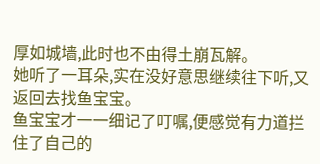厚如城墙,此时也不由得土崩瓦解。
她听了一耳朵,实在没好意思继续往下听,又返回去找鱼宝宝。
鱼宝宝才一一细记了叮嘱,便感觉有力道拦住了自己的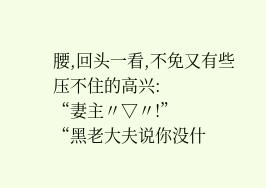腰,回头一看,不免又有些压不住的高兴:
“妻主〃▽〃!”
“黑老大夫说你没什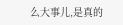么大事儿,是真的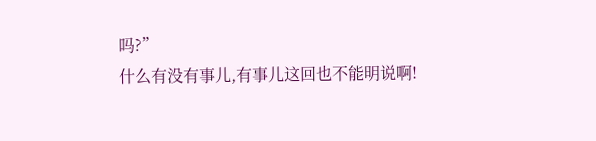吗?”
什么有没有事儿,有事儿这回也不能明说啊!